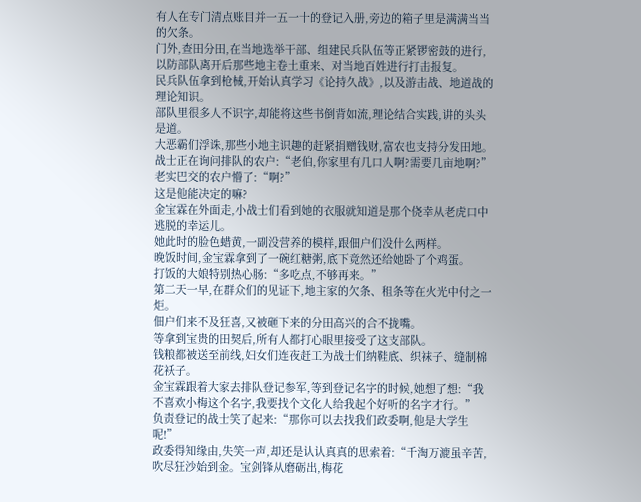有人在专门清点账目并一五一十的登记入册,旁边的箱子里是满满当当的欠条。
门外,查田分田,在当地选举干部、组建民兵队伍等正紧锣密鼓的进行,以防部队离开后那些地主卷土重来、对当地百姓进行打击报复。
民兵队伍拿到枪械,开始认真学习《论持久战》,以及游击战、地道战的理论知识。
部队里很多人不识字,却能将这些书倒背如流,理论结合实践,讲的头头是道。
大恶霸们浮诛,那些小地主识趣的赶紧捐赠钱财,富农也支持分发田地。
战士正在询问排队的农户:“老伯,你家里有几口人啊?需要几亩地啊?”
老实巴交的农户懵了:“啊?”
这是他能决定的嘛?
金宝霖在外面走,小战士们看到她的衣服就知道是那个侥幸从老虎口中逃脱的幸运儿。
她此时的脸色蜡黄,一副没营养的模样,跟佃户们没什么两样。
晚饭时间,金宝霖拿到了一碗红糖粥,底下竟然还给她卧了个鸡蛋。
打饭的大娘特别热心肠:“多吃点,不够再来。”
第二天一早,在群众们的见证下,地主家的欠条、租条等在火光中付之一炬。
佃户们来不及狂喜,又被砸下来的分田高兴的合不拢嘴。
等拿到宝贵的田契后,所有人都打心眼里接受了这支部队。
钱粮都被送至前线,妇女们连夜赶工为战士们纳鞋底、织袜子、缝制棉花袄子。
金宝霖跟着大家去排队登记参军,等到登记名字的时候,她想了想:“我不喜欢小梅这个名字,我要找个文化人给我起个好听的名字才行。”
负责登记的战士笑了起来:“那你可以去找我们政委啊,他是大学生呢!”
政委得知缘由,失笑一声,却还是认认真真的思索着:“千淘万漉虽辛苦,吹尽狂沙始到金。宝剑锋从磨砺出,梅花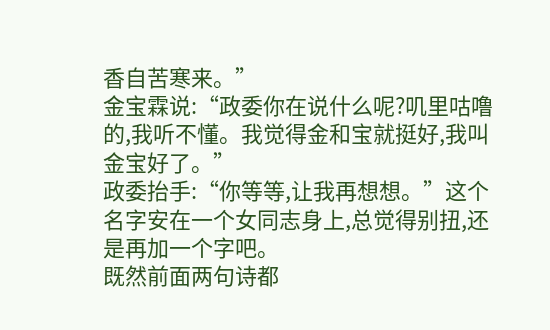香自苦寒来。”
金宝霖说:“政委你在说什么呢?叽里咕噜的,我听不懂。我觉得金和宝就挺好,我叫金宝好了。”
政委抬手:“你等等,让我再想想。”这个名字安在一个女同志身上,总觉得别扭,还是再加一个字吧。
既然前面两句诗都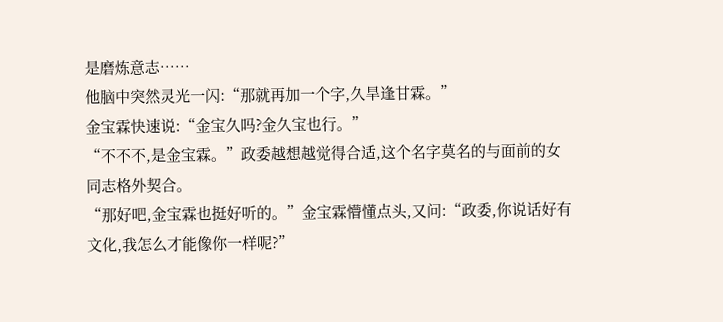是磨炼意志……
他脑中突然灵光一闪:“那就再加一个字,久旱逢甘霖。”
金宝霖快速说:“金宝久吗?金久宝也行。”
“不不不,是金宝霖。”政委越想越觉得合适,这个名字莫名的与面前的女同志格外契合。
“那好吧,金宝霖也挺好听的。”金宝霖懵懂点头,又问:“政委,你说话好有文化,我怎么才能像你一样呢?”